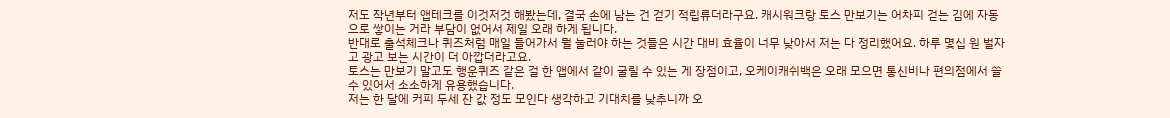저도 작년부터 앱테크를 이것저것 해봤는데, 결국 손에 남는 건 걷기 적립류더라구요. 캐시워크랑 토스 만보기는 어차피 걷는 김에 자동으로 쌓이는 거라 부담이 없어서 제일 오래 하게 됩니다.
반대로 출석체크나 퀴즈처럼 매일 들어가서 뭘 눌러야 하는 것들은 시간 대비 효율이 너무 낮아서 저는 다 정리했어요. 하루 몇십 원 벌자고 광고 보는 시간이 더 아깝더라고요.
토스는 만보기 말고도 행운퀴즈 같은 걸 한 앱에서 같이 굴릴 수 있는 게 장점이고, 오케이캐쉬백은 오래 모으면 통신비나 편의점에서 쓸 수 있어서 소소하게 유용했습니다.
저는 한 달에 커피 두세 잔 값 정도 모인다 생각하고 기대치를 낮추니까 오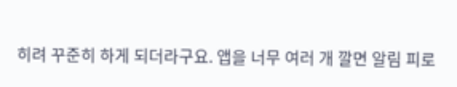히려 꾸준히 하게 되더라구요. 앱을 너무 여러 개 깔면 알림 피로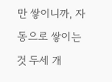만 쌓이니까, 자동으로 쌓이는 것 두세 개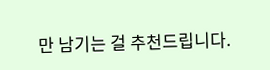만 남기는 걸 추천드립니다.